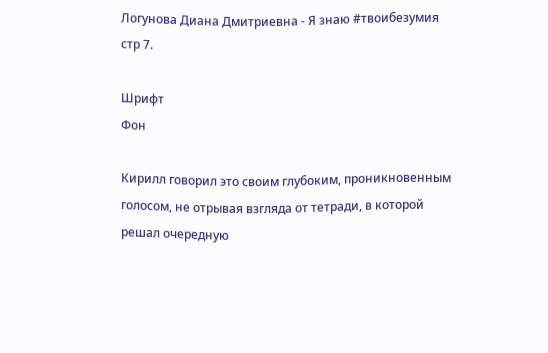Логунова Диана Дмитриевна - Я знаю #твоибезумия стр 7.

Шрифт
Фон

Кирилл говорил это своим глубоким, проникновенным голосом, не отрывая взгляда от тетради, в которой решал очередную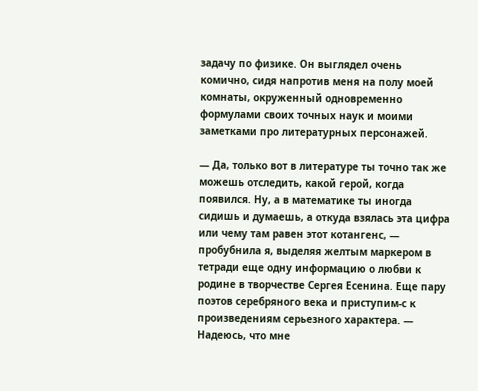задачу по физике. Он выглядел очень комично, сидя напротив меня на полу моей комнаты, окруженный одновременно формулами своих точных наук и моими заметками про литературных персонажей.

— Да, только вот в литературе ты точно так же можешь отследить, какой герой, когда появился. Ну, а в математике ты иногда сидишь и думаешь, а откуда взялась эта цифра или чему там равен этот котангенс, — пробубнила я, выделяя желтым маркером в тетради еще одну информацию о любви к родине в творчестве Сергея Есенина. Еще пару поэтов серебряного века и приступим-с к произведениям серьезного характера. — Надеюсь, что мне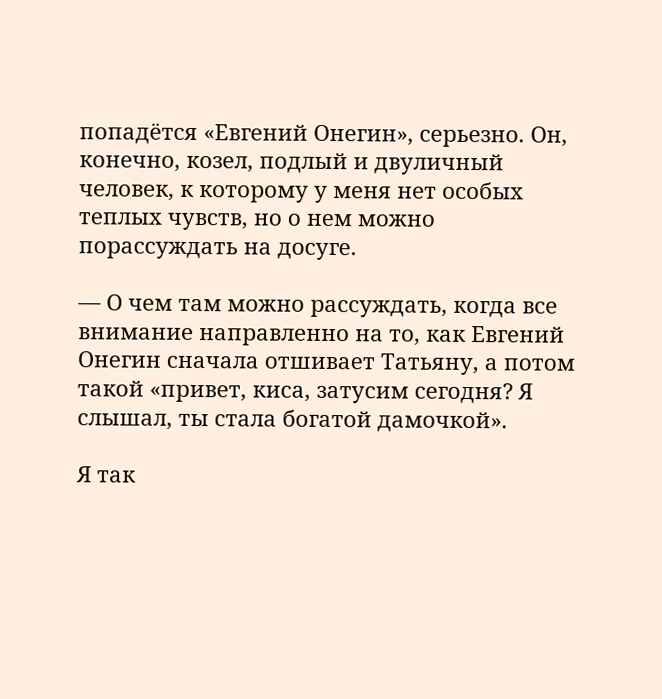попадётся «Евгений Онегин», серьезно. Он, конечно, козел, подлый и двуличный человек, к которому у меня нет особых теплых чувств, но о нем можно порассуждать на досуге.

— О чем там можно рассуждать, когда все внимание направленно на то, как Евгений Онегин сначала отшивает Татьяну, а потом такой «привет, киса, затусим сегодня? Я слышал, ты стала богатой дамочкой».

Я так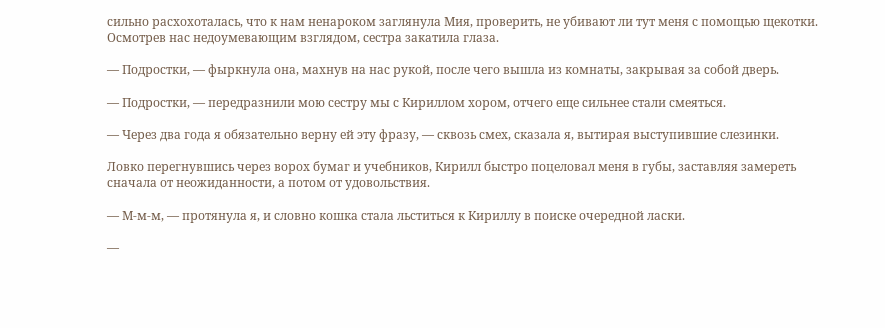сильно расхохоталась, что к нам ненароком заглянула Мия, проверить, не убивают ли тут меня с помощью щекотки. Осмотрев нас недоумевающим взглядом, сестра закатила глаза.

— Подростки, — фыркнула она, махнув на нас рукой, после чего вышла из комнаты, закрывая за собой дверь.

— Подростки, — передразнили мою сестру мы с Кириллом хором, отчего еще сильнее стали смеяться.

— Через два года я обязательно верну ей эту фразу, — сквозь смех, сказала я, вытирая выступившие слезинки.

Ловко перегнувшись через ворох бумаг и учебников, Кирилл быстро поцеловал меня в губы, заставляя замереть сначала от неожиданности, а потом от удовольствия.

— М-м-м, — протянула я, и словно кошка стала льститься к Кириллу в поиске очередной ласки.

—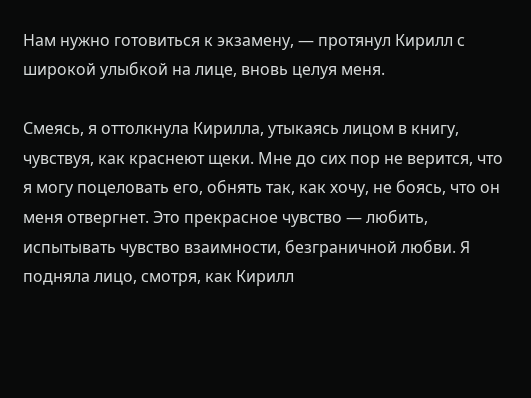Нам нужно готовиться к экзамену, — протянул Кирилл с широкой улыбкой на лице, вновь целуя меня.

Смеясь, я оттолкнула Кирилла, утыкаясь лицом в книгу, чувствуя, как краснеют щеки. Мне до сих пор не верится, что я могу поцеловать его, обнять так, как хочу, не боясь, что он меня отвергнет. Это прекрасное чувство — любить, испытывать чувство взаимности, безграничной любви. Я подняла лицо, смотря, как Кирилл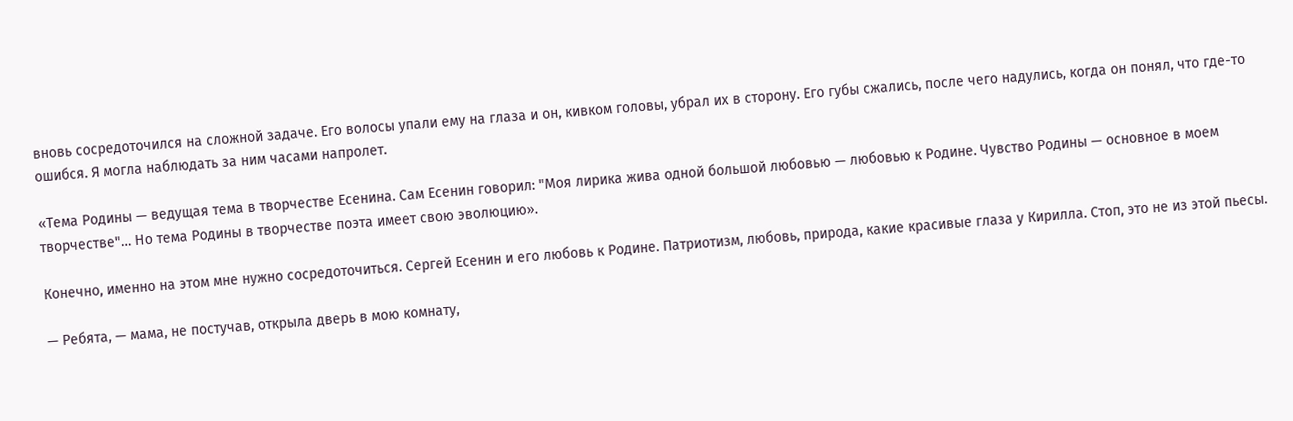вновь сосредоточился на сложной задаче. Его волосы упали ему на глаза и он, кивком головы, убрал их в сторону. Его губы сжались, после чего надулись, когда он понял, что где-то ошибся. Я могла наблюдать за ним часами напролет.

«Тема Родины — ведущая тема в творчестве Есенина. Сам Есенин говорил: "Моя лирика жива одной большой любовью — любовью к Родине. Чувство Родины — основное в моем творчестве"… Но тема Родины в творчестве поэта имеет свою эволюцию».

Конечно, именно на этом мне нужно сосредоточиться. Сергей Есенин и его любовь к Родине. Патриотизм, любовь, природа, какие красивые глаза у Кирилла. Стоп, это не из этой пьесы.

— Ребята, — мама, не постучав, открыла дверь в мою комнату,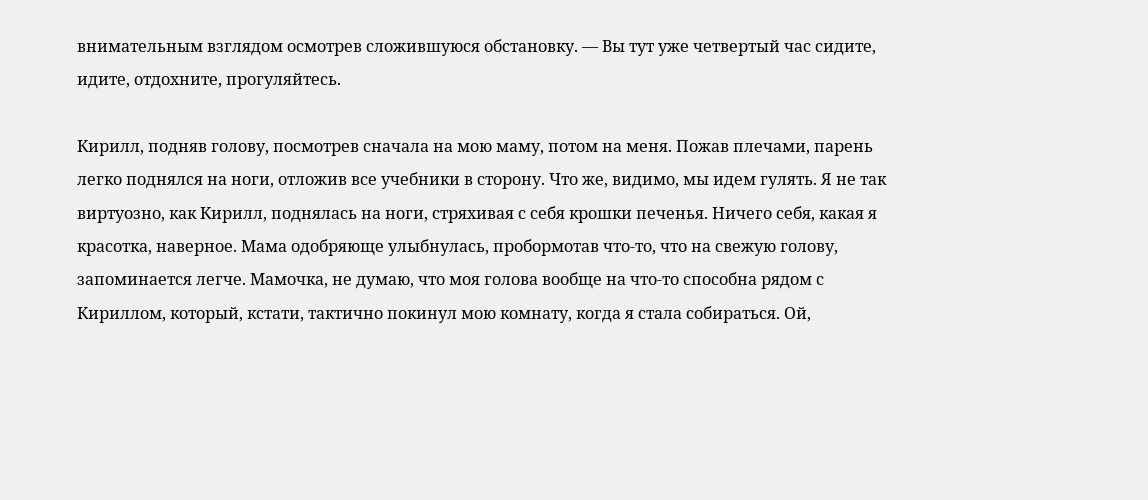внимательным взглядом осмотрев сложившуюся обстановку. — Вы тут уже четвертый час сидите, идите, отдохните, прогуляйтесь.

Кирилл, подняв голову, посмотрев сначала на мою маму, потом на меня. Пожав плечами, парень легко поднялся на ноги, отложив все учебники в сторону. Что же, видимо, мы идем гулять. Я не так виртуозно, как Кирилл, поднялась на ноги, стряхивая с себя крошки печенья. Ничего себя, какая я красотка, наверное. Мама одобряюще улыбнулась, пробормотав что-то, что на свежую голову, запоминается легче. Мамочка, не думаю, что моя голова вообще на что-то способна рядом с Кириллом, который, кстати, тактично покинул мою комнату, когда я стала собираться. Ой,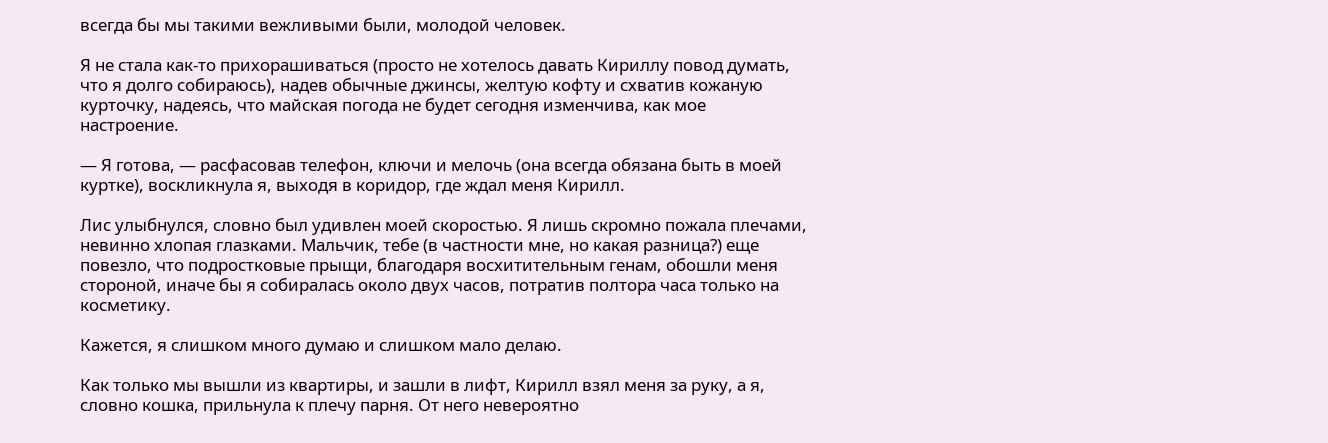всегда бы мы такими вежливыми были, молодой человек.

Я не стала как-то прихорашиваться (просто не хотелось давать Кириллу повод думать, что я долго собираюсь), надев обычные джинсы, желтую кофту и схватив кожаную курточку, надеясь, что майская погода не будет сегодня изменчива, как мое настроение.

— Я готова, — расфасовав телефон, ключи и мелочь (она всегда обязана быть в моей куртке), воскликнула я, выходя в коридор, где ждал меня Кирилл.

Лис улыбнулся, словно был удивлен моей скоростью. Я лишь скромно пожала плечами, невинно хлопая глазками. Мальчик, тебе (в частности мне, но какая разница?) еще повезло, что подростковые прыщи, благодаря восхитительным генам, обошли меня стороной, иначе бы я собиралась около двух часов, потратив полтора часа только на косметику.

Кажется, я слишком много думаю и слишком мало делаю.

Как только мы вышли из квартиры, и зашли в лифт, Кирилл взял меня за руку, а я, словно кошка, прильнула к плечу парня. От него невероятно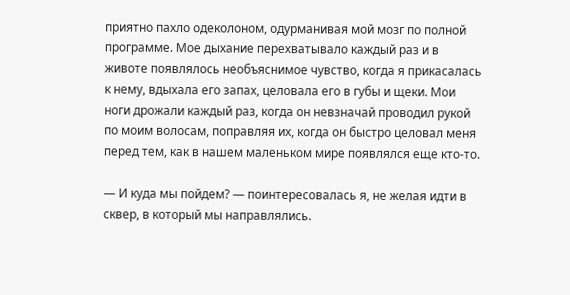приятно пахло одеколоном, одурманивая мой мозг по полной программе. Мое дыхание перехватывало каждый раз и в животе появлялось необъяснимое чувство, когда я прикасалась к нему, вдыхала его запах, целовала его в губы и щеки. Мои ноги дрожали каждый раз, когда он невзначай проводил рукой по моим волосам, поправляя их, когда он быстро целовал меня перед тем, как в нашем маленьком мире появлялся еще кто-то.

— И куда мы пойдем? — поинтересовалась я, не желая идти в сквер, в который мы направлялись.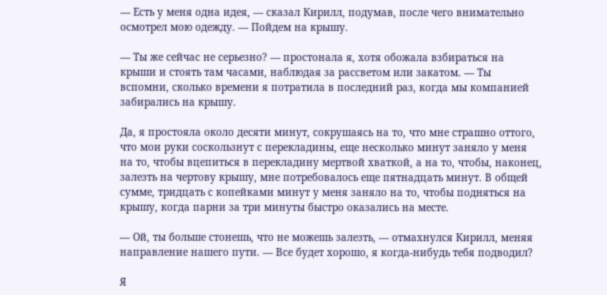— Есть у меня одна идея, — сказал Кирилл, подумав, после чего внимательно осмотрел мою одежду. — Пойдем на крышу.

— Ты же сейчас не серьезно? — простонала я, хотя обожала взбираться на крыши и стоять там часами, наблюдая за рассветом или закатом. — Ты вспомни, сколько времени я потратила в последний раз, когда мы компанией забирались на крышу.

Да, я простояла около десяти минут, сокрушаясь на то, что мне страшно оттого, что мои руки соскользнут с перекладины, еще несколько минут заняло у меня на то, чтобы вцепиться в перекладину мертвой хваткой, а на то, чтобы, наконец, залезть на чертову крышу, мне потребовалось еще пятнадцать минут. В общей сумме, тридцать с копейками минут у меня заняло на то, чтобы подняться на крышу, когда парни за три минуты быстро оказались на месте.

— Ой, ты больше стонешь, что не можешь залезть, — отмахнулся Кирилл, меняя направление нашего пути. — Все будет хорошо, я когда-нибудь тебя подводил?

Я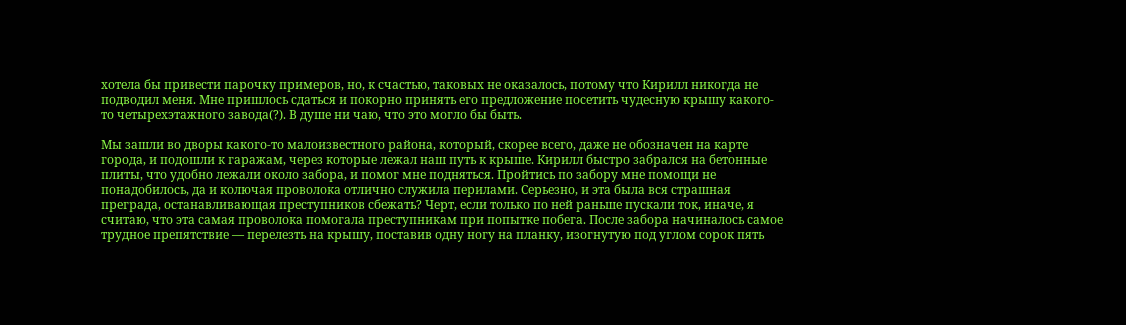хотела бы привести парочку примеров, но, к счастью, таковых не оказалось, потому что Кирилл никогда не подводил меня. Мне пришлось сдаться и покорно принять его предложение посетить чудесную крышу какого-то четырехэтажного завода(?). В душе ни чаю, что это могло бы быть.

Мы зашли во дворы какого-то малоизвестного района, который, скорее всего, даже не обозначен на карте города, и подошли к гаражам, через которые лежал наш путь к крыше. Кирилл быстро забрался на бетонные плиты, что удобно лежали около забора, и помог мне подняться. Пройтись по забору мне помощи не понадобилось, да и колючая проволока отлично служила перилами. Серьезно, и эта была вся страшная преграда, останавливающая преступников сбежать? Черт, если только по ней раньше пускали ток, иначе, я считаю, что эта самая проволока помогала преступникам при попытке побега. После забора начиналось самое трудное препятствие — перелезть на крышу, поставив одну ногу на планку, изогнутую под углом сорок пять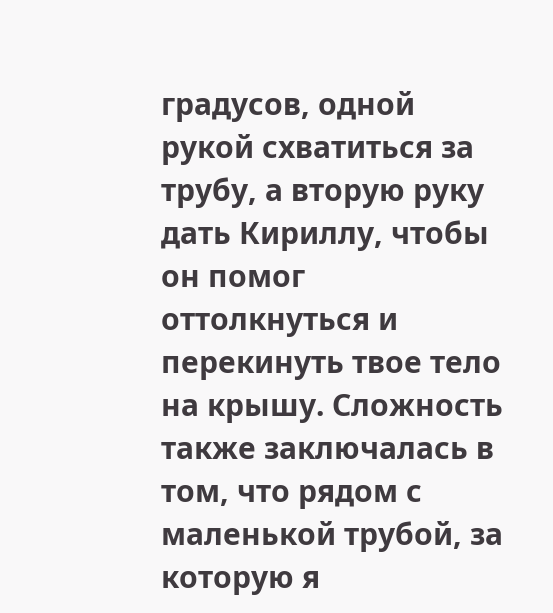градусов, одной рукой схватиться за трубу, а вторую руку дать Кириллу, чтобы он помог оттолкнуться и перекинуть твое тело на крышу. Сложность также заключалась в том, что рядом с маленькой трубой, за которую я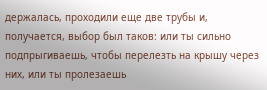держалась, проходили еще две трубы и, получается, выбор был таков: или ты сильно подпрыгиваешь, чтобы перелезть на крышу через них, или ты пролезаешь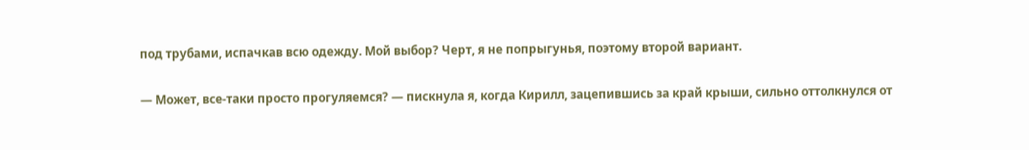под трубами, испачкав всю одежду. Мой выбор? Черт, я не попрыгунья, поэтому второй вариант.

— Может, все-таки просто прогуляемся? — пискнула я, когда Кирилл, зацепившись за край крыши, сильно оттолкнулся от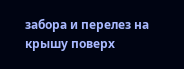забора и перелез на крышу поверх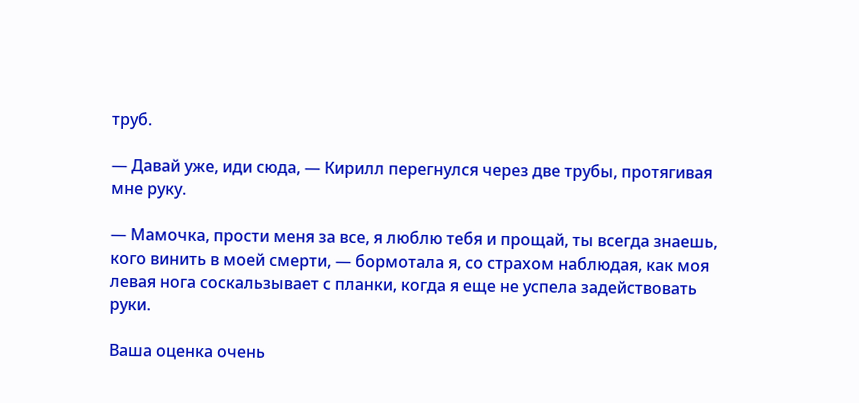труб.

— Давай уже, иди сюда, — Кирилл перегнулся через две трубы, протягивая мне руку.

— Мамочка, прости меня за все, я люблю тебя и прощай, ты всегда знаешь, кого винить в моей смерти, — бормотала я, со страхом наблюдая, как моя левая нога соскальзывает с планки, когда я еще не успела задействовать руки.

Ваша оценка очень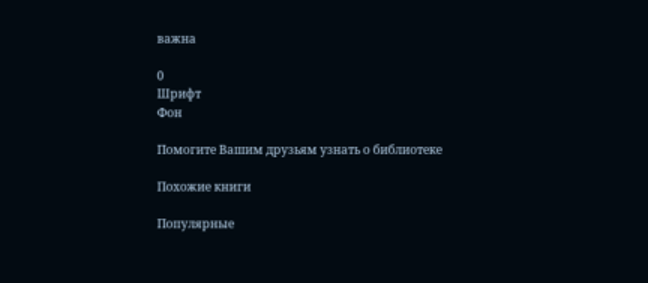важна

0
Шрифт
Фон

Помогите Вашим друзьям узнать о библиотеке

Похожие книги

Популярные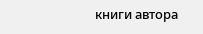книги автора